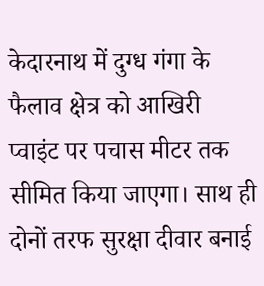केदारनाथ में दुग्ध गंगा के फैलाव क्षेत्र को आखिरी प्वाइंट पर पचास मीटर तक सीमित किया जाएगा। साथ ही दोनों तरफ सुरक्षा दीवार बनाई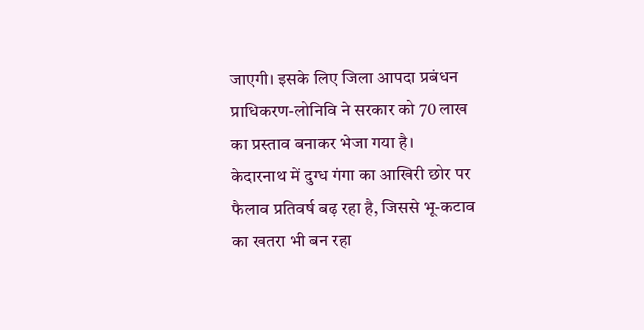जाएगी। इसके लिए जिला आपदा प्रबंधन प्राधिकरण-लोनिवि ने सरकार को 70 लाख का प्रस्ताव बनाकर भेजा गया है।
केदारनाथ में दुग्ध गंगा का आखिरी छोर पर फैलाव प्रतिवर्ष बढ़ रहा है, जिससे भू-कटाव का खतरा भी बन रहा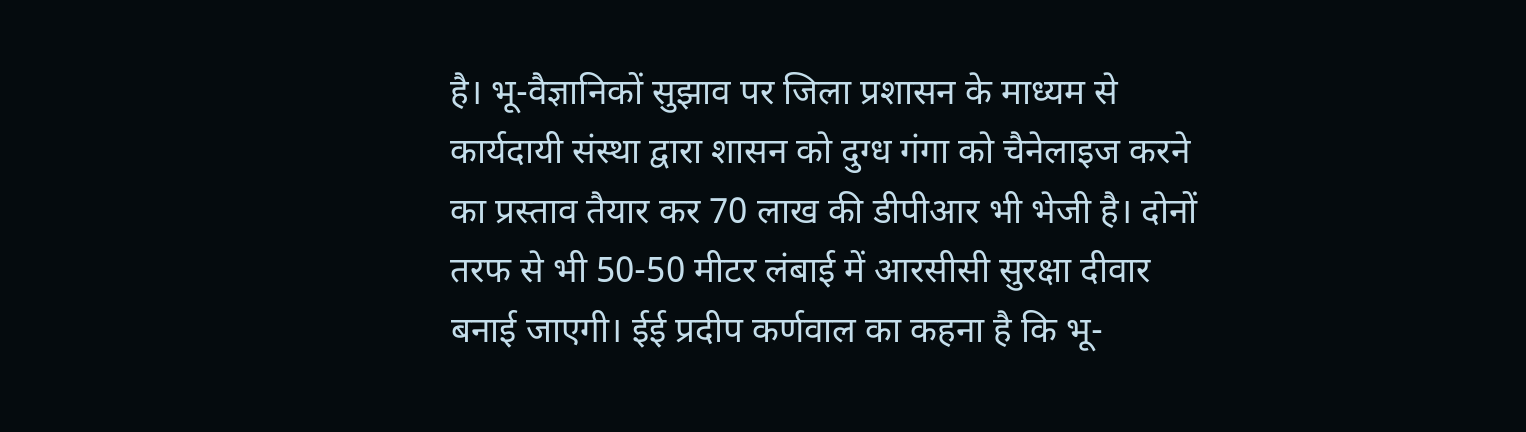है। भू-वैज्ञानिकों सुझाव पर जिला प्रशासन के माध्यम से कार्यदायी संस्था द्वारा शासन को दुग्ध गंगा को चैनेलाइज करने का प्रस्ताव तैयार कर 70 लाख की डीपीआर भी भेजी है। दोनों तरफ से भी 50-50 मीटर लंबाई में आरसीसी सुरक्षा दीवार बनाई जाएगी। ईई प्रदीप कर्णवाल का कहना है कि भू-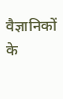वैज्ञानिकों के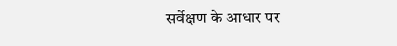सर्वेक्षण के आधार पर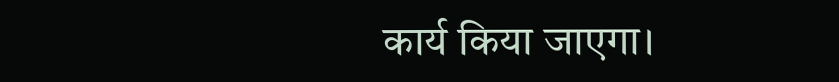कार्य किया जाएगा।